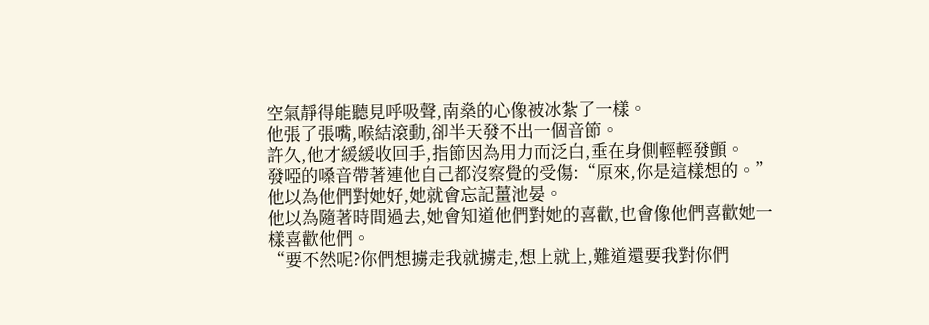空氣靜得能聽見呼吸聲,南燊的心像被冰紮了一樣。
他張了張嘴,喉結滾動,卻半天發不出一個音節。
許久,他才緩緩收回手,指節因為用力而泛白,垂在身側輕輕發顫。
發啞的嗓音帶著連他自己都沒察覺的受傷:“原來,你是這樣想的。”
他以為他們對她好,她就會忘記薑池晏。
他以為隨著時間過去,她會知道他們對她的喜歡,也會像他們喜歡她一樣喜歡他們。
“要不然呢?你們想擄走我就擄走,想上就上,難道還要我對你們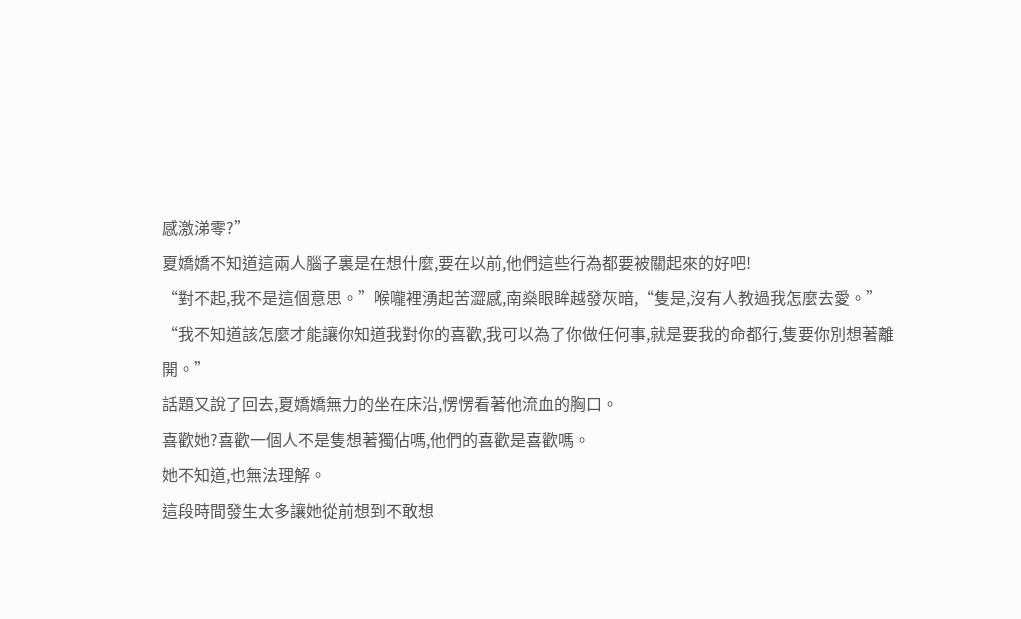感激涕零?”
夏嬌嬌不知道這兩人腦子裏是在想什麼,要在以前,他們這些行為都要被關起來的好吧!
“對不起,我不是這個意思。”喉嚨裡湧起苦澀感,南燊眼眸越發灰暗,“隻是,沒有人教過我怎麼去愛。”
“我不知道該怎麼才能讓你知道我對你的喜歡,我可以為了你做任何事,就是要我的命都行,隻要你別想著離開。”
話題又說了回去,夏嬌嬌無力的坐在床沿,愣愣看著他流血的胸口。
喜歡她?喜歡一個人不是隻想著獨佔嗎,他們的喜歡是喜歡嗎。
她不知道,也無法理解。
這段時間發生太多讓她從前想到不敢想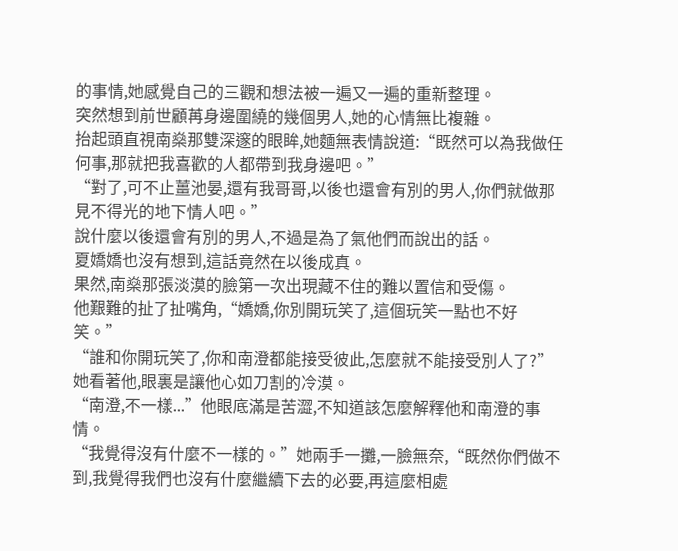的事情,她感覺自己的三觀和想法被一遍又一遍的重新整理。
突然想到前世顧苒身邊圍繞的幾個男人,她的心情無比複雜。
抬起頭直視南燊那雙深邃的眼眸,她麵無表情說道:“既然可以為我做任何事,那就把我喜歡的人都帶到我身邊吧。”
“對了,可不止薑池晏,還有我哥哥,以後也還會有別的男人,你們就做那見不得光的地下情人吧。”
說什麼以後還會有別的男人,不過是為了氣他們而說出的話。
夏嬌嬌也沒有想到,這話竟然在以後成真。
果然,南燊那張淡漠的臉第一次出現藏不住的難以置信和受傷。
他艱難的扯了扯嘴角,“嬌嬌,你別開玩笑了,這個玩笑一點也不好笑。”
“誰和你開玩笑了,你和南澄都能接受彼此,怎麼就不能接受別人了?”
她看著他,眼裏是讓他心如刀割的冷漠。
“南澄,不一樣...”他眼底滿是苦澀,不知道該怎麼解釋他和南澄的事情。
“我覺得沒有什麼不一樣的。”她兩手一攤,一臉無奈,“既然你們做不到,我覺得我們也沒有什麼繼續下去的必要,再這麼相處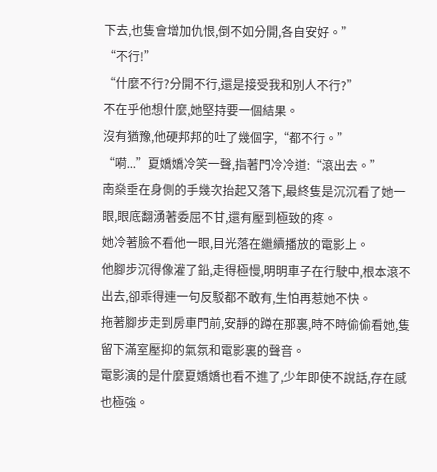下去,也隻會增加仇恨,倒不如分開,各自安好。”
“不行!”
“什麼不行?分開不行,還是接受我和別人不行?”
不在乎他想什麼,她堅持要一個結果。
沒有猶豫,他硬邦邦的吐了幾個字,“都不行。”
“嗬...”夏嬌嬌冷笑一聲,指著門冷冷道:“滾出去。”
南燊垂在身側的手幾次抬起又落下,最終隻是沉沉看了她一眼,眼底翻湧著委屈不甘,還有壓到極致的疼。
她冷著臉不看他一眼,目光落在繼續播放的電影上。
他腳步沉得像灌了鉛,走得極慢,明明車子在行駛中,根本滾不出去,卻乖得連一句反駁都不敢有,生怕再惹她不快。
拖著腳步走到房車門前,安靜的蹲在那裏,時不時偷偷看她,隻留下滿室壓抑的氣氛和電影裏的聲音。
電影演的是什麼夏嬌嬌也看不進了,少年即使不說話,存在感也極強。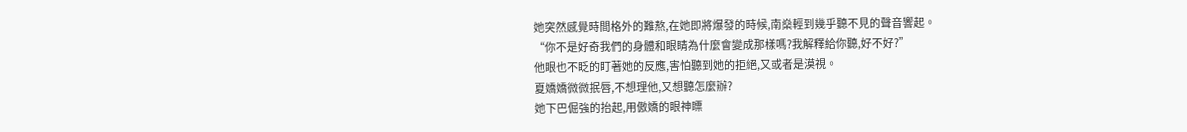她突然感覺時間格外的難熬,在她即將爆發的時候,南燊輕到幾乎聽不見的聲音響起。
“你不是好奇我們的身體和眼睛為什麼會變成那樣嗎?我解釋給你聽,好不好?”
他眼也不眨的盯著她的反應,害怕聽到她的拒絕,又或者是漠視。
夏嬌嬌微微抿唇,不想理他,又想聽怎麼辦?
她下巴倔強的抬起,用傲嬌的眼神瞟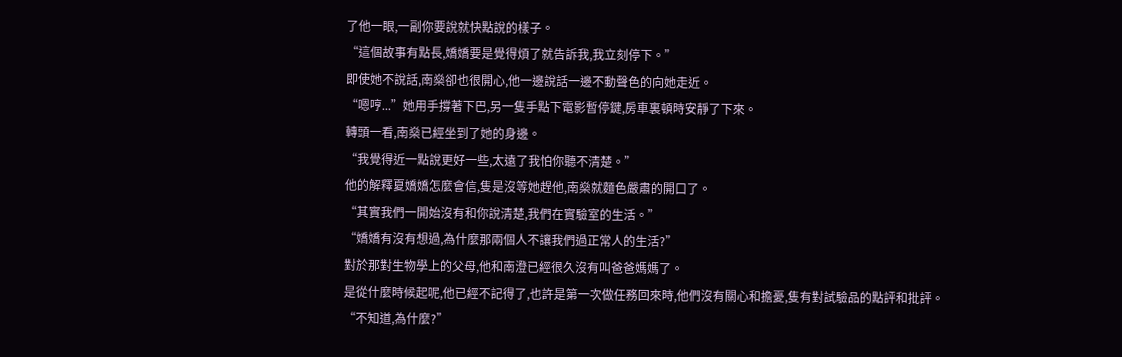了他一眼,一副你要說就快點說的樣子。
“這個故事有點長,嬌嬌要是覺得煩了就告訴我,我立刻停下。”
即使她不說話,南燊卻也很開心,他一邊說話一邊不動聲色的向她走近。
“嗯哼...”她用手撐著下巴,另一隻手點下電影暫停鍵,房車裏頓時安靜了下來。
轉頭一看,南燊已經坐到了她的身邊。
“我覺得近一點說更好一些,太遠了我怕你聽不清楚。”
他的解釋夏嬌嬌怎麼會信,隻是沒等她趕他,南燊就麵色嚴肅的開口了。
“其實我們一開始沒有和你說清楚,我們在實驗室的生活。”
“嬌嬌有沒有想過,為什麼那兩個人不讓我們過正常人的生活?”
對於那對生物學上的父母,他和南澄已經很久沒有叫爸爸媽媽了。
是從什麼時候起呢,他已經不記得了,也許是第一次做任務回來時,他們沒有關心和擔憂,隻有對試驗品的點評和批評。
“不知道,為什麼?”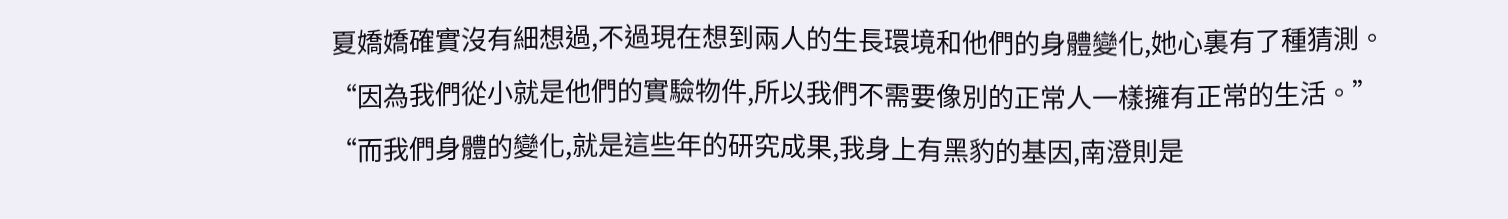夏嬌嬌確實沒有細想過,不過現在想到兩人的生長環境和他們的身體變化,她心裏有了種猜測。
“因為我們從小就是他們的實驗物件,所以我們不需要像別的正常人一樣擁有正常的生活。”
“而我們身體的變化,就是這些年的研究成果,我身上有黑豹的基因,南澄則是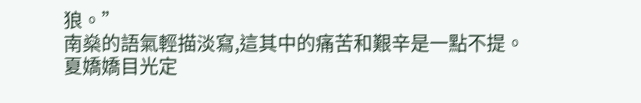狼。”
南燊的語氣輕描淡寫,這其中的痛苦和艱辛是一點不提。
夏嬌嬌目光定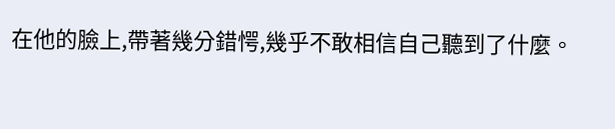在他的臉上,帶著幾分錯愕,幾乎不敢相信自己聽到了什麼。